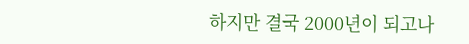하지만 결국 2000년이 되고나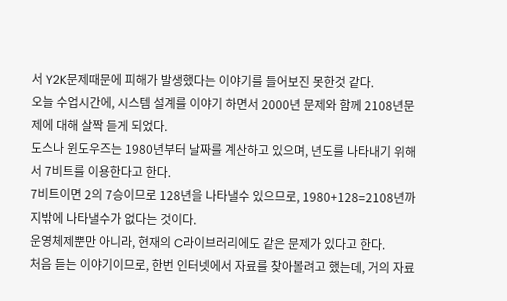서 Y2K문제때문에 피해가 발생했다는 이야기를 들어보진 못한것 같다.
오늘 수업시간에, 시스템 설계를 이야기 하면서 2000년 문제와 함께 2108년문제에 대해 살짝 듣게 되었다.
도스나 윈도우즈는 1980년부터 날짜를 계산하고 있으며, 년도를 나타내기 위해서 7비트를 이용한다고 한다.
7비트이면 2의 7승이므로 128년을 나타낼수 있으므로, 1980+128=2108년까지밖에 나타낼수가 없다는 것이다.
운영체제뿐만 아니라, 현재의 C라이브러리에도 같은 문제가 있다고 한다.
처음 듣는 이야기이므로, 한번 인터넷에서 자료를 찾아볼려고 했는데, 거의 자료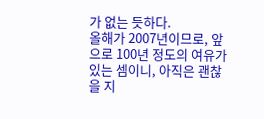가 없는 듯하다.
올해가 2007년이므로, 앞으로 100년 정도의 여유가 있는 셈이니, 아직은 괜찮을 지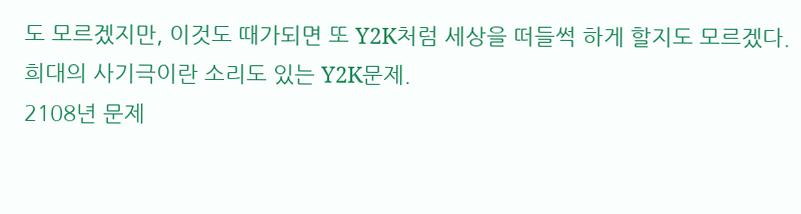도 모르겠지만, 이것도 때가되면 또 Y2K처럼 세상을 떠들썩 하게 할지도 모르겠다.
희대의 사기극이란 소리도 있는 Y2K문제.
2108년 문제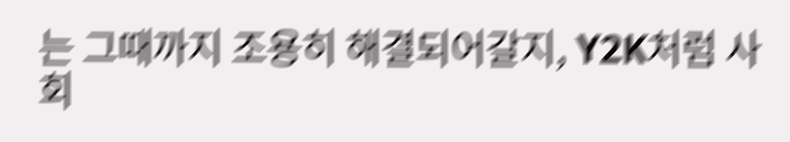는 그때까지 조용히 해결되어갈지, Y2K처럼 사회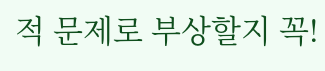적 문제로 부상할지 꼭!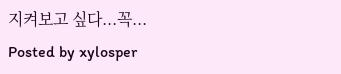지켜보고 싶다...꼭...
Posted by xylosper